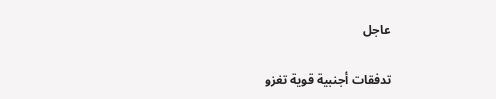عاجل

تدفقات أجنبية قوية تغزو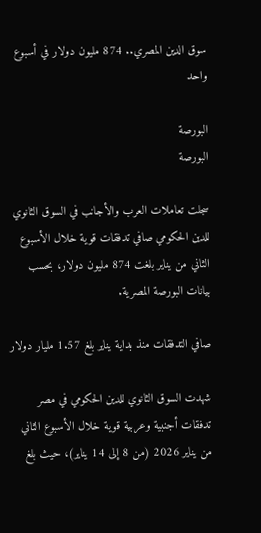سوق الدين المصري.. 874 مليون دولار في أسبوع واحد

البورصة
البورصة

سجلت تعاملات العرب والأجانب في السوق الثانوي للدين الحكومي صافي تدفقات قوية خلال الأسبوع الثاني من يناير بلغت 874 مليون دولار، بحسب بيانات البورصة المصرية.

صافي التدفقات منذ بداية يناير بلغ 1.57 مليار دولار

شهدت السوق الثانوي للدين الحكومي في مصر تدفقات أجنبية وعربية قوية خلال الأسبوع الثاني من يناير 2026 (من 8 إلى 14 يناير)، حيث بلغ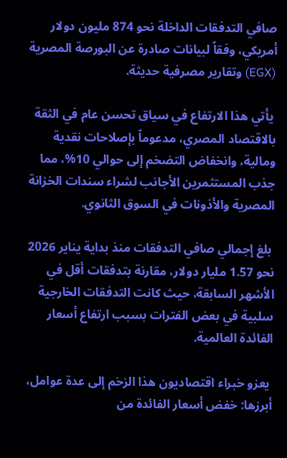صافي التدفقات الداخلة نحو 874 مليون دولار أمريكي، وفقاً لبيانات صادرة عن البورصة المصرية (EGX) وتقارير مصرفية حديثة.

 يأتي هذا الارتفاع في سياق تحسن عام في الثقة بالاقتصاد المصري، مدعوماً بإصلاحات نقدية ومالية، وانخفاض التضخم إلى حوالي 10%، مما جذب المستثمرين الأجانب لشراء سندات الخزانة المصرية والأذونات في السوق الثانوي.

 بلغ إجمالي صافي التدفقات منذ بداية يناير 2026 نحو 1.57 مليار دولار، مقارنة بتدفقات أقل في الأشهر السابقة، حيث كانت التدفقات الخارجية سلبية في بعض الفترات بسبب ارتفاع أسعار الفائدة العالمية.

 يعزو خبراء اقتصاديون هذا الزخم إلى عدة عوامل، أبرزها: خفض أسعار الفائدة من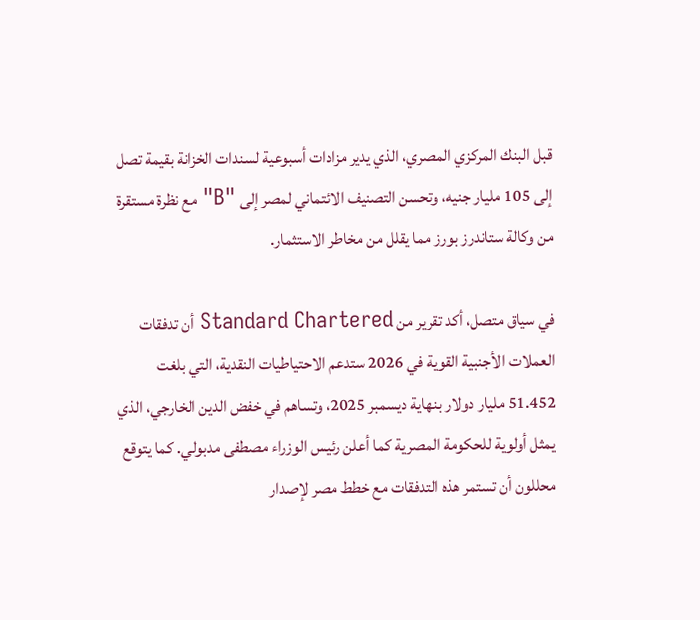قبل البنك المركزي المصري، الذي يدير مزادات أسبوعية لسندات الخزانة بقيمة تصل إلى 105 مليار جنيه، وتحسن التصنيف الائتماني لمصر إلى "B" مع نظرة مستقرة من وكالة ستاندرز بورز مما يقلل من مخاطر الاستثمار.

في سياق متصل، أكد تقرير من Standard Chartered أن تدفقات العملات الأجنبية القوية في 2026 ستدعم الاحتياطيات النقدية، التي بلغت 51.452 مليار دولار بنهاية ديسمبر 2025، وتساهم في خفض الدين الخارجي، الذي يمثل أولوية للحكومة المصرية كما أعلن رئيس الوزراء مصطفى مدبولي. كما يتوقع محللون أن تستمر هذه التدفقات مع خطط مصر لإصدار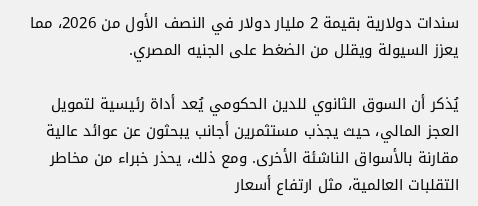سندات دولارية بقيمة 2 مليار دولار في النصف الأول من 2026، مما يعزز السيولة ويقلل من الضغط على الجنيه المصري.

يُذكر أن السوق الثانوي للدين الحكومي يُعد أداة رئيسية لتمويل العجز المالي، حيث يجذب مستثمرين أجانب يبحثون عن عوائد عالية مقارنة بالأسواق الناشئة الأخرى. ومع ذلك، يحذر خبراء من مخاطر التقلبات العالمية، مثل ارتفاع أسعار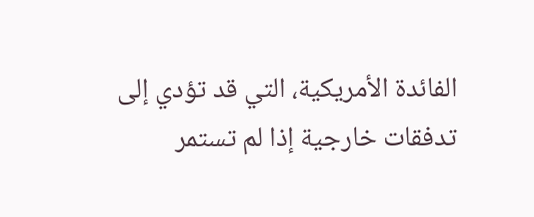الفائدة الأمريكية، التي قد تؤدي إلى تدفقات خارجية إذا لم تستمر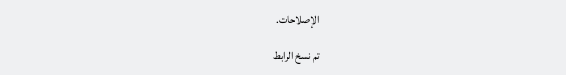الإصلاحات.

تم نسخ الرابط